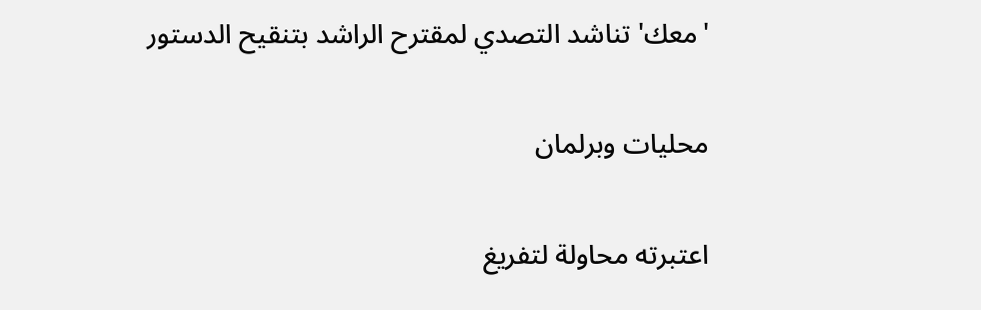'معك' تناشد التصدي لمقترح الراشد بتنقيح الدستور

محليات وبرلمان

اعتبرته محاولة لتفريغ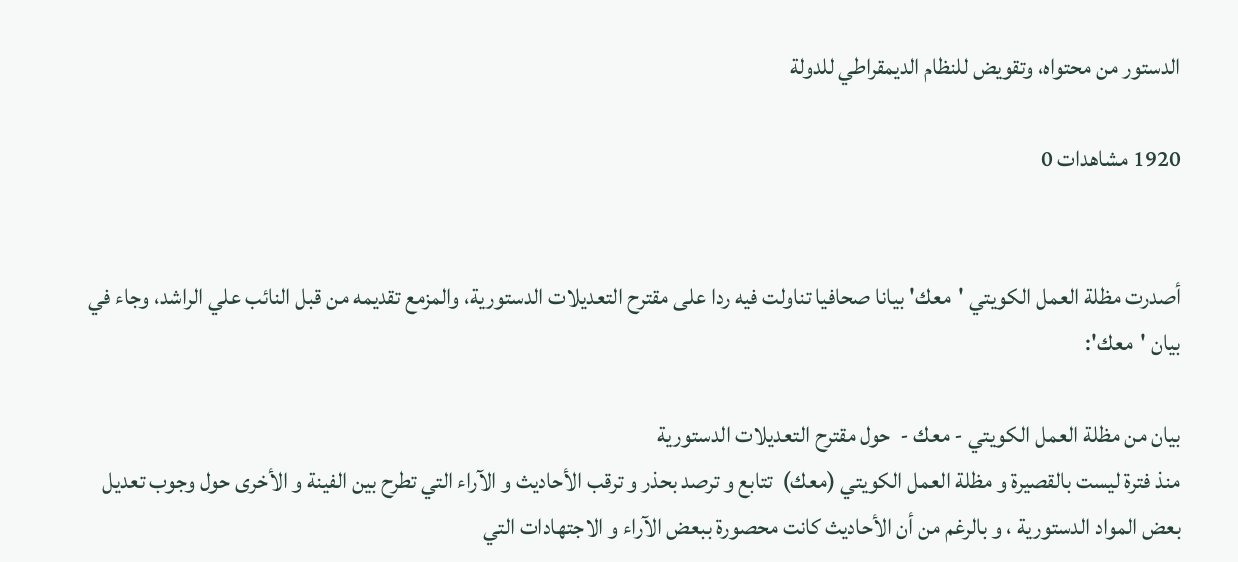الدستور من محتواه، وتقويض للنظام الديمقراطي للدولة

1920 مشاهدات 0


أصدرت مظلة العمل الكويتي 'معك' بيانا صحافيا تناولت فيه ردا على مقترح التعديلات الدستورية، والمزمع تقديمه من قبل النائب علي الراشد، وجاء في بيان 'معك':

بيان من مظلة العمل الكويتي - معك -  حول مقترح التعديلات الدستورية
منذ فترة ليست بالقصيرة و مظلة العمل الكويتي (معك)  تتابع و ترصد بحذر و ترقب الأحاديث و الآراء التي تطرح بين الفينة و الأخرى حول وجوب تعديل بعض المواد الدستورية ، و بالرغم من أن الأحاديث كانت محصورة ببعض الآراء و الاجتهادات التي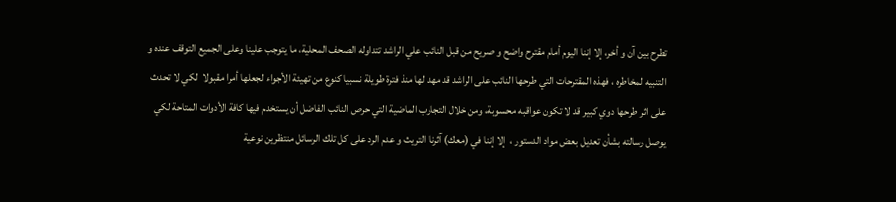تطرح بين آن و أخر، إلا إننا اليوم أمام مقترح واضح و صريح من قبل النائب علي الراشد تتداوله الصحف المحلية، ما يتوجب علينا وعلى الجميع التوقف عنده و التنبيه لمخاطره ، فهذه المقترحات التي طرحها النائب على الراشد قد مهد لها منذ فترة طويلة نسبيا كنوع من تهيئة الأجواء لجعلها أمرا مقبولا  لكي لا تحدث على اثر طرحها دوي كبير قد لا تكون عواقبه محسوبة، ومن خلال التجارب الماضية التي حرص النائب الفاضل أن يستخدم فيها كافة الأدوات المتاحة لكي يوصل رسالته بشأن تعديل بعض مواد الدستور ،  إلا إننا في (معك) آثرنا التريث و عدم الرد على كل تلك الرسائل منتظرين نوعية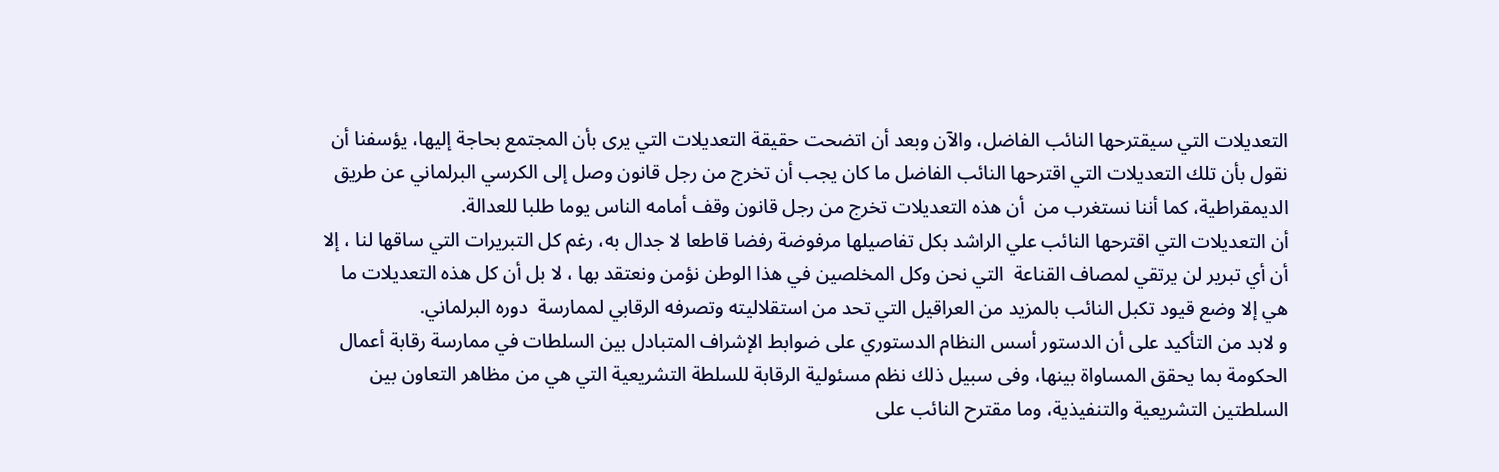التعديلات التي سيقترحها النائب الفاضل، والآن وبعد أن اتضحت حقيقة التعديلات التي يرى بأن المجتمع بحاجة إليها، يؤسفنا أن نقول بأن تلك التعديلات التي اقترحها النائب الفاضل ما كان يجب أن تخرج من رجل قانون وصل إلى الكرسي البرلماني عن طريق الديمقراطية، كما أننا نستغرب من  أن هذه التعديلات تخرج من رجل قانون وقف أمامه الناس يوما طلبا للعدالة.
أن التعديلات التي اقترحها النائب علي الراشد بكل تفاصيلها مرفوضة رفضا قاطعا لا جدال به، رغم كل التبريرات التي ساقها لنا ، إلا أن أي تبرير لن يرتقي لمصاف القناعة  التي نحن وكل المخلصين في هذا الوطن نؤمن ونعتقد بها ، لا بل أن كل هذه التعديلات ما هي إلا وضع قيود تكبل النائب بالمزيد من العراقيل التي تحد من استقلاليته وتصرفه الرقابي لممارسة  دوره البرلماني.
و لابد من التأكيد على أن الدستور أسس النظام الدستوري على ضوابط الإشراف المتبادل بين السلطات في ممارسة رقابة أعمال الحكومة بما يحقق المساواة بينها، وفى سبيل ذلك نظم مسئولية الرقابة للسلطة التشريعية التي هي من مظاهر التعاون بين السلطتين التشريعية والتنفيذية، وما مقترح النائب على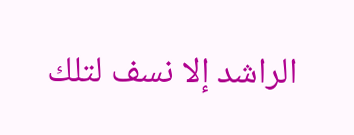الراشد إلا نسف لتلك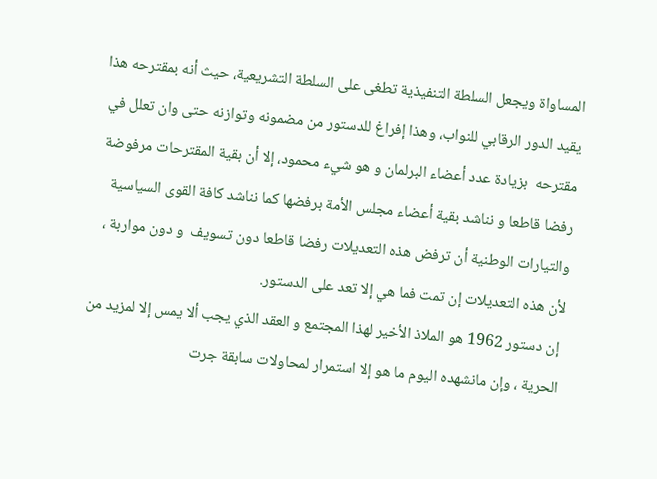المساواة ويجعل السلطة التنفيذية تطغى على السلطة التشريعية، حيث أنه بمقترحه هذا يقيد الدور الرقابي للنواب، وهذا إفراغ للدستور من مضمونه وتوازنه حتى وان تعلل في مقترحه  بزيادة عدد أعضاء البرلمان و هو شيء محمود، إلا أن بقية المقترحات مرفوضة رفضا قاطعا و نناشد بقية أعضاء مجلس الأمة برفضها كما نناشد كافة القوى السياسية والتيارات الوطنية أن ترفض هذه التعديلات رفضا قاطعا دون تسويف  و دون مواربة ، لأن هذه التعديلات إن تمت فما هي إلا تعد على الدستور.
 إن دستور 1962 هو الملاذ الأخير لهذا المجتمع و العقد الذي يجب ألا يمس إلا لمزيد من الحرية ، وإن مانشهده اليوم ما هو إلا استمرار لمحاولات سابقة جرت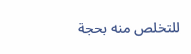للتخلص منه بحجة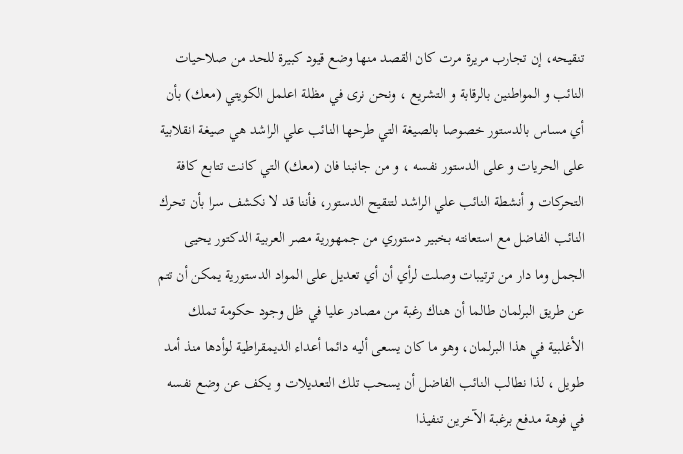تنقيحه، إن تجارب مريرة مرت كان القصد منها وضع قيود كبيرة للحد من صلاحيات النائب و المواطنين بالرقابة و التشريع ، ونحن نرى في مظلة اعلمل الكويتي (معك) بأن أي مساس بالدستور خصوصا بالصيغة التي طرحها النائب علي الراشد هي صيغة انقلابية على الحريات و على الدستور نفسه ، و من جانبنا فان (معك) التي كانت تتابع كافة التحركات و أنشطة النائب علي الراشد لتنقيح الدستور، فأننا قد لا نكشف سرا بأن تحرك النائب الفاضل مع استعانته بخبير دستوري من جمهورية مصر العربية الدكتور يحيى الجمل وما دار من ترتيبات وصلت لرأي أن أي تعديل على المواد الدستورية يمكن أن تتم عن طريق البرلمان طالما أن هناك رغبة من مصادر عليا في ظل وجود حكومة تملك الأغلبية في هذا البرلمان، وهو ما كان يسعى أليه دائما أعداء الديمقراطية لوأدها منذ أمد طويل ، لذا نطالب النائب الفاضل أن يسحب تلك التعديلات و يكف عن وضع نفسه في فوهة مدفع برغبة الآخرين تنفيذا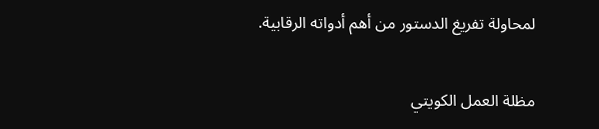لمحاولة تفريغ الدستور من أهم أدواته الرقابية.

مظلة العمل الكويتي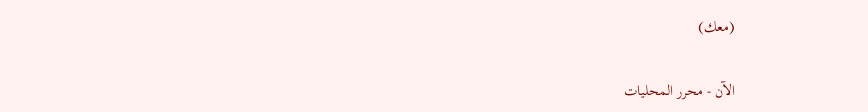(معك)

الآن - محرر المحليات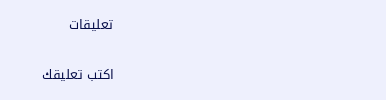تعليقات

اكتب تعليقك